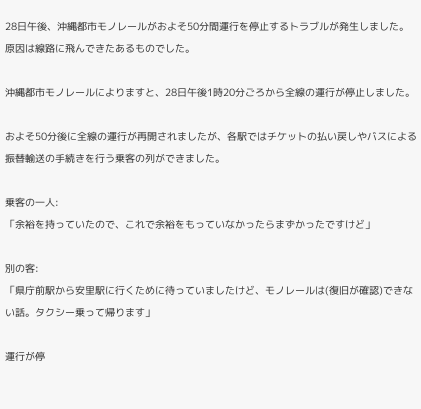28日午後、沖縄都市モノレールがおよそ50分間運行を停止するトラブルが発生しました。原因は線路に飛んできたあるものでした。

沖縄都市モノレールによりますと、28日午後1時20分ごろから全線の運行が停止しました。

およそ50分後に全線の運行が再開されましたが、各駅ではチケットの払い戻しやバスによる振替輸送の手続きを行う乗客の列ができました。

乗客の一人:
「余裕を持っていたので、これで余裕をもっていなかったらまずかったですけど」

別の客:
「県庁前駅から安里駅に行くために待っていましたけど、モノレールは(復旧が確認)できない話。タクシー乗って帰ります」

運行が停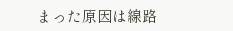まった原因は線路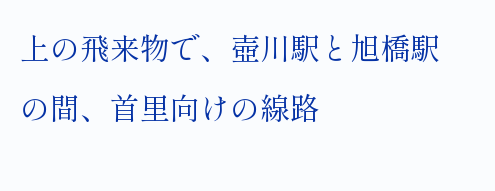上の飛来物で、壺川駅と旭橋駅の間、首里向けの線路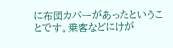に布団カバーがあったということです。乗客などにけが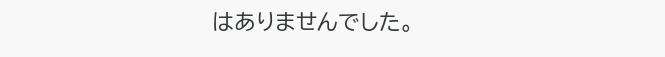はありませんでした。